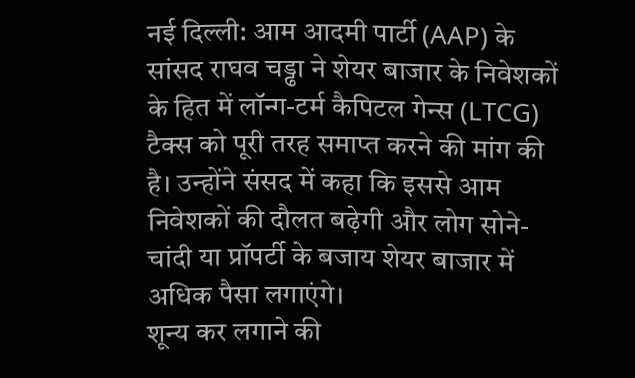नई दिल्ली: आम आदमी पार्टी (AAP) के सांसद राघव चड्ढा ने शेयर बाजार के निवेशकों के हित में लॉन्ग-टर्म कैपिटल गेन्स (LTCG) टैक्स को पूरी तरह समाप्त करने की मांग की है। उन्होंने संसद में कहा कि इससे आम निवेशकों की दौलत बढ़ेगी और लोग सोने-चांदी या प्रॉपर्टी के बजाय शेयर बाजार में अधिक पैसा लगाएंगे।
शून्य कर लगाने की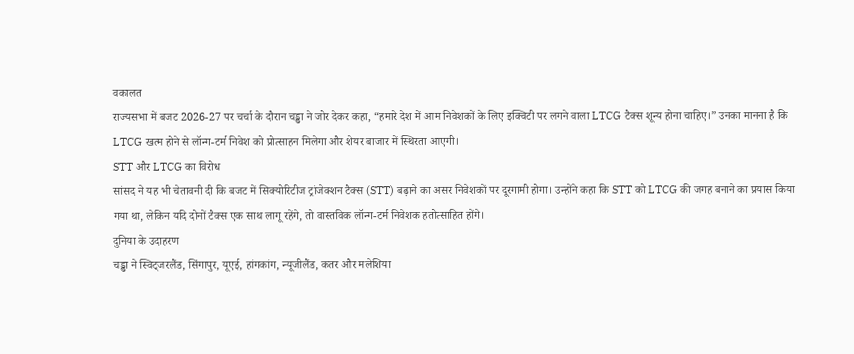वकालत
राज्यसभा में बजट 2026-27 पर चर्चा के दौरान चड्ढा ने जोर देकर कहा, “हमारे देश में आम निवेशकों के लिए इक्विटी पर लगने वाला LTCG टैक्स शून्य होना चाहिए।” उनका मानना है कि LTCG खत्म होने से लॉन्ग-टर्म निवेश को प्रोत्साहन मिलेगा और शेयर बाजार में स्थिरता आएगी।
STT और LTCG का विरोध
सांसद ने यह भी चेतावनी दी कि बजट में सिक्योरिटीज ट्रांजेक्शन टैक्स (STT) बढ़ाने का असर निवेशकों पर दूरगामी होगा। उन्होंने कहा कि STT को LTCG की जगह बनाने का प्रयास किया गया था, लेकिन यदि दोनों टैक्स एक साथ लागू रहेंगे, तो वास्तविक लॉन्ग-टर्म निवेशक हतोत्साहित होंगे।
दुनिया के उदाहरण
चड्ढा ने स्विट्जरलैंड, सिंगापुर, यूएई, हांगकांग, न्यूजीलैंड, कतर और मलेशिया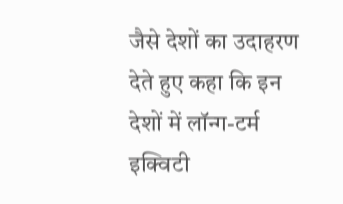जैसे देशों का उदाहरण देते हुए कहा कि इन देशों में लॉन्ग-टर्म इक्विटी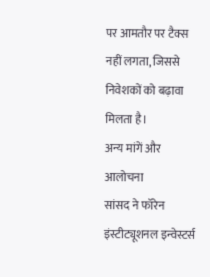पर आमतौर पर टैक्स नहीं लगता, जिससे निवेशकों को बढ़ावा मिलता है।
अन्य मांगें और आलोचना
सांसद ने फॉरेन इंस्टीट्यूशनल इन्वेस्टर्स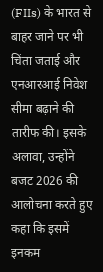(FIIs) के भारत से बाहर जाने पर भी चिंता जताई और एनआरआई निवेश सीमा बढ़ाने की तारीफ की। इसके अलावा, उन्होंने बजट 2026 की आलोचना करते हुए कहा कि इसमें इनकम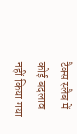टैक्स स्लैब में कोई बदलाव नहीं किया गया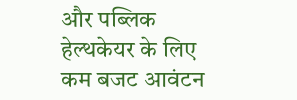और पब्लिक हेल्थकेयर के लिए कम बजट आवंटन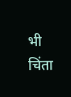भी चिंता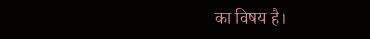का विषय है।